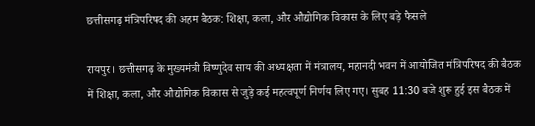छत्तीसगढ़ मंत्रिपरिषद की अहम बैठक: शिक्षा, कला, और औद्योगिक विकास के लिए बड़े फैसले

रायपुर। छत्तीसगढ़ के मुख्यमंत्री विष्णुदेव साय की अध्यक्षता में मंत्रालय, महानदी भवन में आयोजित मंत्रिपरिषद की बैठक में शिक्षा, कला, और औद्योगिक विकास से जुड़े कई महत्वपूर्ण निर्णय लिए गए। सुबह 11:30 बजे शुरू हुई इस बैठक में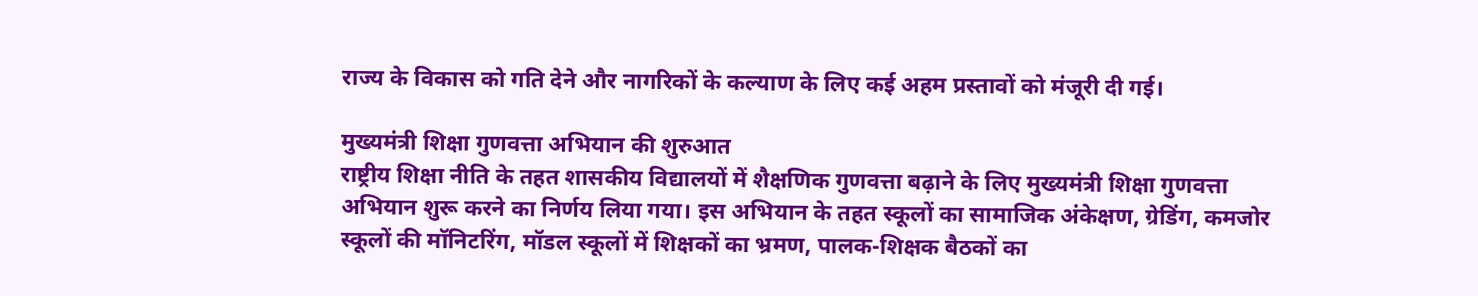राज्य के विकास को गति देने और नागरिकों के कल्याण के लिए कई अहम प्रस्तावों को मंजूरी दी गई।

मुख्यमंत्री शिक्षा गुणवत्ता अभियान की शुरुआत
राष्ट्रीय शिक्षा नीति के तहत शासकीय विद्यालयों में शैक्षणिक गुणवत्ता बढ़ाने के लिए मुख्यमंत्री शिक्षा गुणवत्ता अभियान शुरू करने का निर्णय लिया गया। इस अभियान के तहत स्कूलों का सामाजिक अंकेक्षण, ग्रेडिंग, कमजोर स्कूलों की मॉनिटरिंग, मॉडल स्कूलों में शिक्षकों का भ्रमण, पालक-शिक्षक बैठकों का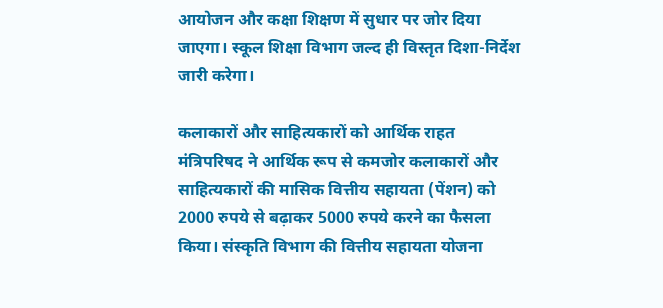आयोजन और कक्षा शिक्षण में सुधार पर जोर दिया जाएगा। स्कूल शिक्षा विभाग जल्द ही विस्तृत दिशा-निर्देश जारी करेगा।

कलाकारों और साहित्यकारों को आर्थिक राहत
मंत्रिपरिषद ने आर्थिक रूप से कमजोर कलाकारों और साहित्यकारों की मासिक वित्तीय सहायता (पेंशन) को 2000 रुपये से बढ़ाकर 5000 रुपये करने का फैसला किया। संस्कृति विभाग की वित्तीय सहायता योजना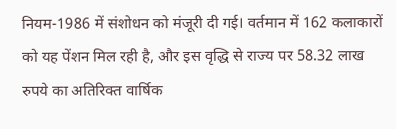नियम-1986 में संशोधन को मंजूरी दी गई। वर्तमान में 162 कलाकारों को यह पेंशन मिल रही है, और इस वृद्धि से राज्य पर 58.32 लाख रुपये का अतिरिक्त वार्षिक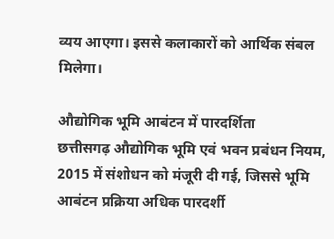व्यय आएगा। इससे कलाकारों को आर्थिक संबल मिलेगा।

औद्योगिक भूमि आबंटन में पारदर्शिता
छत्तीसगढ़ औद्योगिक भूमि एवं भवन प्रबंधन नियम, 2015 में संशोधन को मंजूरी दी गई, जिससे भूमि आबंटन प्रक्रिया अधिक पारदर्शी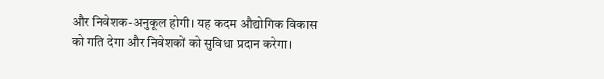और निवेशक-अनुकूल होगी। यह कदम औद्योगिक विकास को गति देगा और निवेशकों को सुविधा प्रदान करेगा।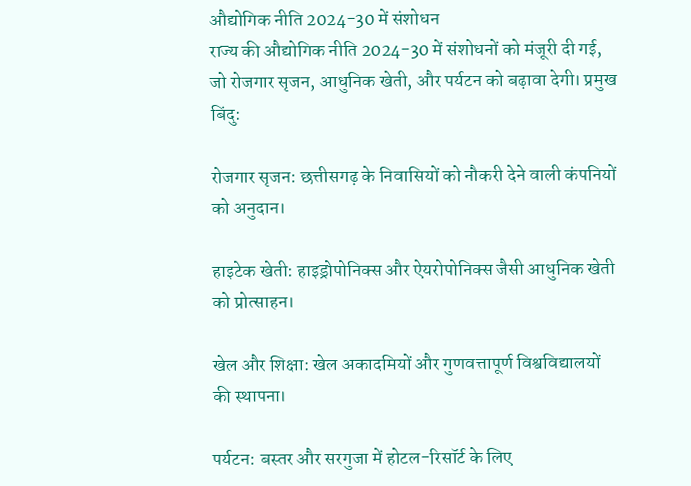औद्योगिक नीति 2024-30 में संशोधन
राज्य की औद्योगिक नीति 2024-30 में संशोधनों को मंजूरी दी गई, जो रोजगार सृजन, आधुनिक खेती, और पर्यटन को बढ़ावा देगी। प्रमुख बिंदु:

रोजगार सृजन: छत्तीसगढ़ के निवासियों को नौकरी देने वाली कंपनियों को अनुदान।

हाइटेक खेती: हाइड्रोपोनिक्स और ऐयरोपोनिक्स जैसी आधुनिक खेती को प्रोत्साहन।

खेल और शिक्षा: खेल अकादमियों और गुणवत्तापूर्ण विश्वविद्यालयों की स्थापना।

पर्यटन: बस्तर और सरगुजा में होटल-रिसॉर्ट के लिए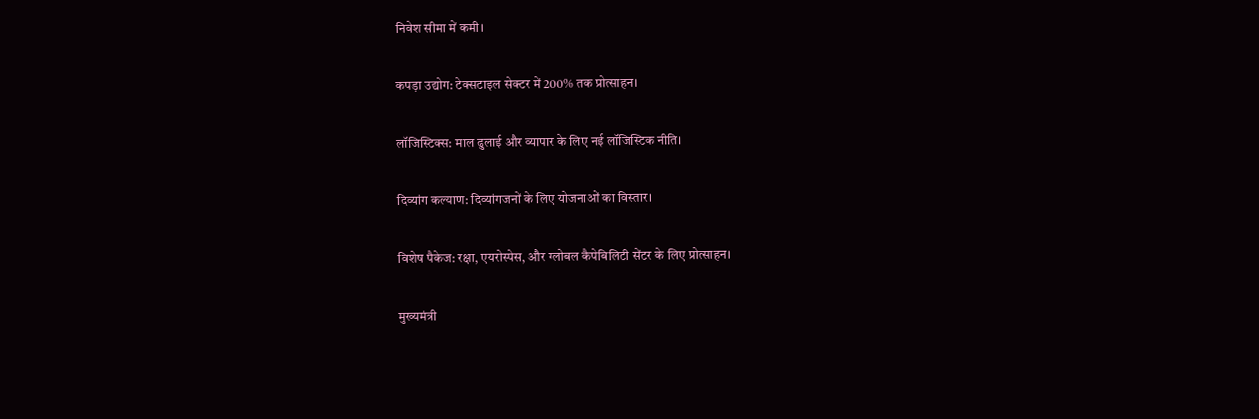निवेश सीमा में कमी।

कपड़ा उद्योग: टेक्सटाइल सेक्टर में 200% तक प्रोत्साहन।

लॉजिस्टिक्स: माल ढुलाई और व्यापार के लिए नई लॉजिस्टिक नीति।

दिव्यांग कल्याण: दिव्यांगजनों के लिए योजनाओं का विस्तार।

विशेष पैकेज: रक्षा, एयरोस्पेस, और ग्लोबल कैपेबिलिटी सेंटर के लिए प्रोत्साहन।

मुख्यमंत्री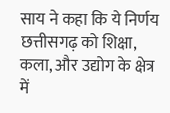साय ने कहा कि ये निर्णय छत्तीसगढ़ को शिक्षा, कला, और उद्योग के क्षेत्र में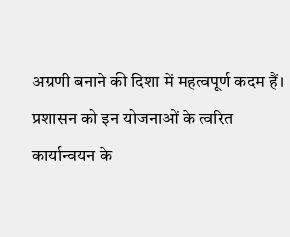अग्रणी बनाने की दिशा में महत्वपूर्ण कदम हैं। प्रशासन को इन योजनाओं के त्वरित कार्यान्वयन के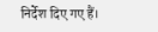निर्देश दिए गए हैं।